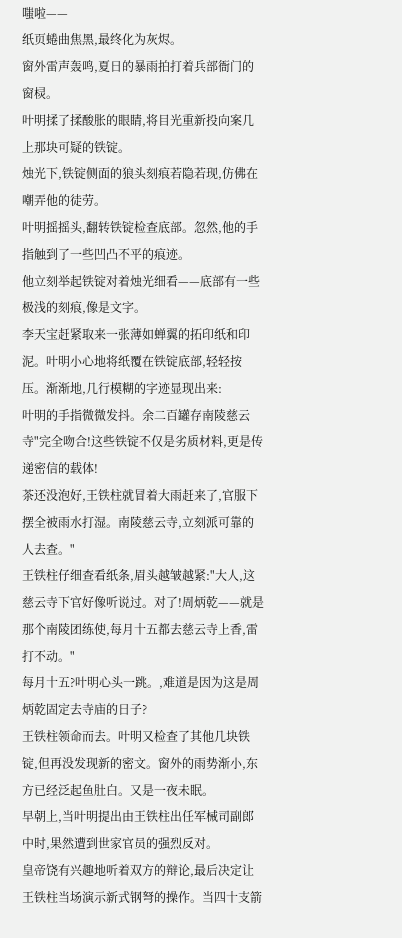嗤啦——
纸页蜷曲焦黑,最终化为灰烬。
窗外雷声轰鸣,夏日的暴雨拍打着兵部衙门的窗棂。
叶明揉了揉酸胀的眼睛,将目光重新投向案几上那块可疑的铁锭。
烛光下,铁锭侧面的狼头刻痕若隐若现,仿佛在嘲弄他的徒劳。
叶明摇摇头,翻转铁锭检查底部。忽然,他的手指触到了一些凹凸不平的痕迹。
他立刻举起铁锭对着烛光细看——底部有一些极浅的刻痕,像是文字。
李天宝赶紧取来一张薄如蝉翼的拓印纸和印泥。叶明小心地将纸覆在铁锭底部,轻轻按压。渐渐地,几行模糊的字迹显现出来:
叶明的手指微微发抖。余二百罐存南陵慈云寺"完全吻合!这些铁锭不仅是劣质材料,更是传递密信的载体!
茶还没泡好,王铁柱就冒着大雨赶来了,官服下摆全被雨水打湿。南陵慈云寺,立刻派可靠的人去查。"
王铁柱仔细查看纸条,眉头越皱越紧:"大人,这慈云寺下官好像听说过。对了!周炳乾——就是那个南陵团练使,每月十五都去慈云寺上香,雷打不动。"
每月十五?叶明心头一跳。,难道是因为这是周炳乾固定去寺庙的日子?
王铁柱领命而去。叶明又检查了其他几块铁锭,但再没发现新的密文。窗外的雨势渐小,东方已经泛起鱼肚白。又是一夜未眠。
早朝上,当叶明提出由王铁柱出任军械司副郎中时,果然遭到世家官员的强烈反对。
皇帝饶有兴趣地听着双方的辩论,最后决定让王铁柱当场演示新式钢弩的操作。当四十支箭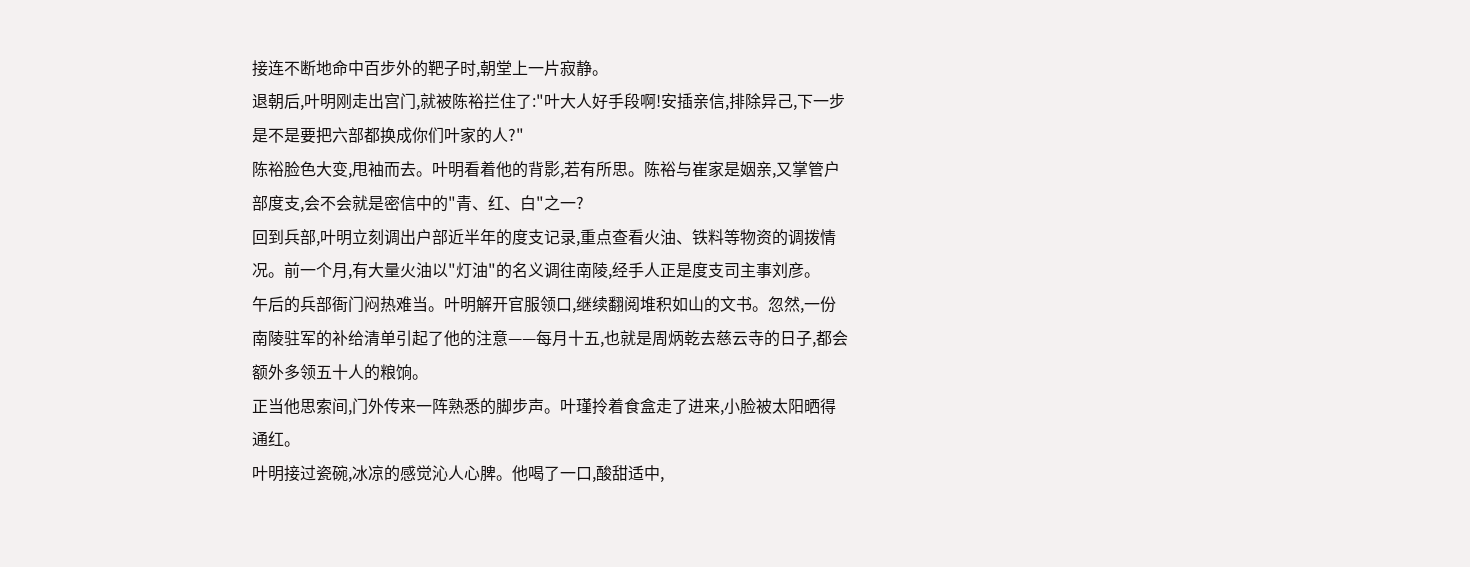接连不断地命中百步外的靶子时,朝堂上一片寂静。
退朝后,叶明刚走出宫门,就被陈裕拦住了:"叶大人好手段啊!安插亲信,排除异己,下一步是不是要把六部都换成你们叶家的人?"
陈裕脸色大变,甩袖而去。叶明看着他的背影,若有所思。陈裕与崔家是姻亲,又掌管户部度支,会不会就是密信中的"青、红、白"之一?
回到兵部,叶明立刻调出户部近半年的度支记录,重点查看火油、铁料等物资的调拨情况。前一个月,有大量火油以"灯油"的名义调往南陵,经手人正是度支司主事刘彦。
午后的兵部衙门闷热难当。叶明解开官服领口,继续翻阅堆积如山的文书。忽然,一份南陵驻军的补给清单引起了他的注意——每月十五,也就是周炳乾去慈云寺的日子,都会额外多领五十人的粮饷。
正当他思索间,门外传来一阵熟悉的脚步声。叶瑾拎着食盒走了进来,小脸被太阳晒得通红。
叶明接过瓷碗,冰凉的感觉沁人心脾。他喝了一口,酸甜适中,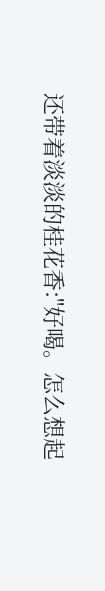还带着淡淡的桂花香:"好喝。怎么想起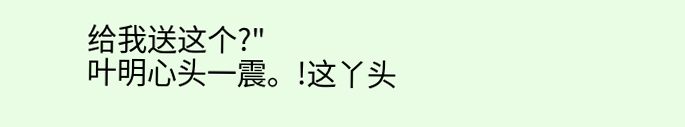给我送这个?"
叶明心头一震。!这丫头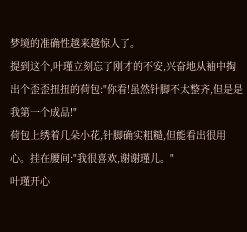梦境的准确性越来越惊人了。
提到这个,叶瑾立刻忘了刚才的不安,兴奋地从袖中掏出个歪歪扭扭的荷包:"你看!虽然针脚不太整齐,但是是我第一个成品!"
荷包上绣着几朵小花,针脚确实粗糙,但能看出很用心。挂在腰间:"我很喜欢,谢谢瑾儿。"
叶瑾开心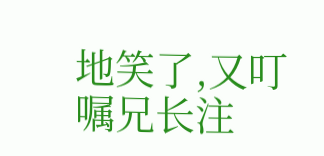地笑了,又叮嘱兄长注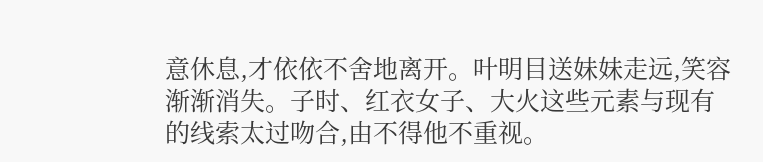意休息,才依依不舍地离开。叶明目送妹妹走远,笑容渐渐消失。子时、红衣女子、大火这些元素与现有的线索太过吻合,由不得他不重视。